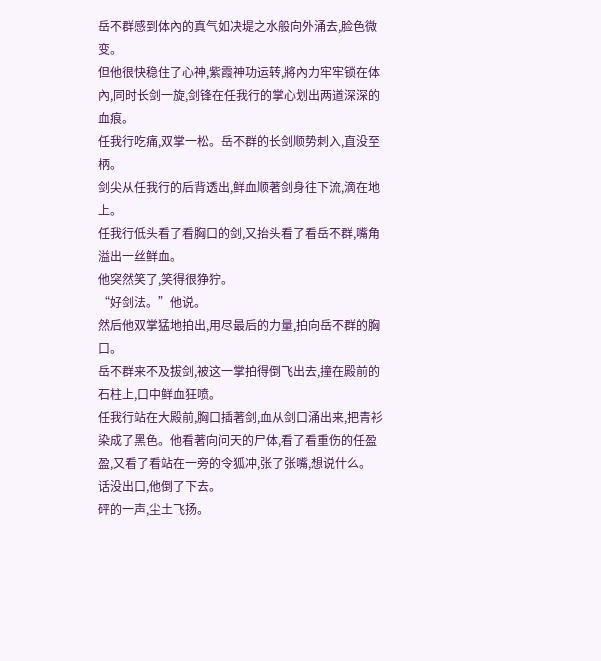岳不群感到体內的真气如决堤之水般向外涌去,脸色微变。
但他很快稳住了心神,紫霞神功运转,將內力牢牢锁在体內,同时长剑一旋,剑锋在任我行的掌心划出两道深深的血痕。
任我行吃痛,双掌一松。岳不群的长剑顺势刺入,直没至柄。
剑尖从任我行的后背透出,鲜血顺著剑身往下流,滴在地上。
任我行低头看了看胸口的剑,又抬头看了看岳不群,嘴角溢出一丝鲜血。
他突然笑了,笑得很狰狞。
“好剑法。”他说。
然后他双掌猛地拍出,用尽最后的力量,拍向岳不群的胸口。
岳不群来不及拔剑,被这一掌拍得倒飞出去,撞在殿前的石柱上,口中鲜血狂喷。
任我行站在大殿前,胸口插著剑,血从剑口涌出来,把青衫染成了黑色。他看著向问天的尸体,看了看重伤的任盈盈,又看了看站在一旁的令狐冲,张了张嘴,想说什么。
话没出口,他倒了下去。
砰的一声,尘土飞扬。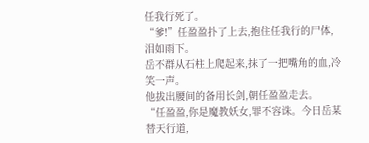任我行死了。
“爹!”任盈盈扑了上去,抱住任我行的尸体,泪如雨下。
岳不群从石柱上爬起来,抹了一把嘴角的血,冷笑一声。
他拔出腰间的备用长剑,朝任盈盈走去。
“任盈盈,你是魔教妖女,罪不容诛。今日岳某替天行道,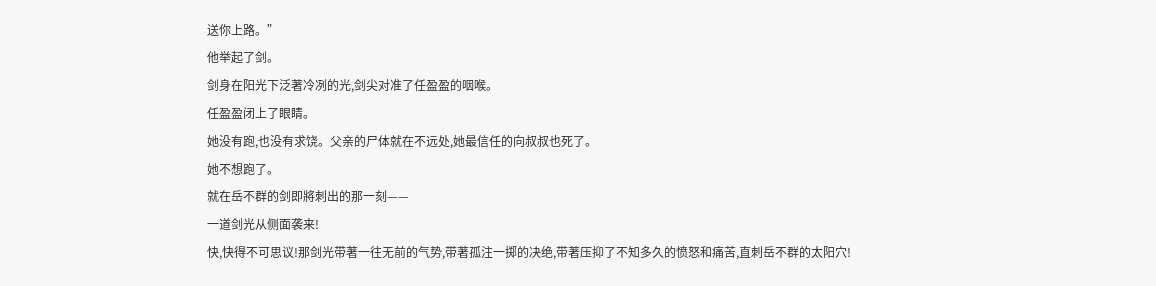送你上路。”
他举起了剑。
剑身在阳光下泛著冷冽的光,剑尖对准了任盈盈的咽喉。
任盈盈闭上了眼睛。
她没有跑,也没有求饶。父亲的尸体就在不远处,她最信任的向叔叔也死了。
她不想跑了。
就在岳不群的剑即將刺出的那一刻——
一道剑光从侧面袭来!
快,快得不可思议!那剑光带著一往无前的气势,带著孤注一掷的决绝,带著压抑了不知多久的愤怒和痛苦,直刺岳不群的太阳穴!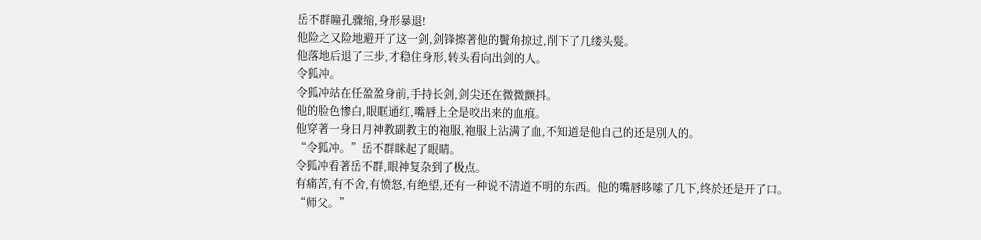岳不群瞳孔骤缩,身形暴退!
他险之又险地避开了这一剑,剑锋擦著他的鬢角掠过,削下了几缕头髮。
他落地后退了三步,才稳住身形,转头看向出剑的人。
令狐冲。
令狐冲站在任盈盈身前,手持长剑,剑尖还在微微颤抖。
他的脸色惨白,眼眶通红,嘴唇上全是咬出来的血痕。
他穿著一身日月神教副教主的袍服,袍服上沾满了血,不知道是他自己的还是別人的。
“令狐冲。”岳不群眯起了眼睛。
令狐冲看著岳不群,眼神复杂到了极点。
有痛苦,有不舍,有愤怒,有绝望,还有一种说不清道不明的东西。他的嘴唇哆嗦了几下,终於还是开了口。
“师父。”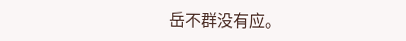岳不群没有应。